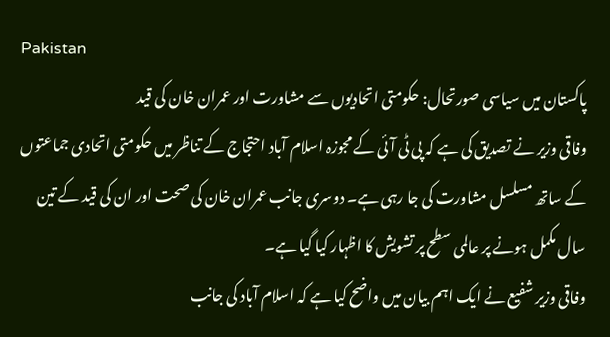Pakistan
پاکستان میں سیاسی صورتحال: حکومتی اتحادیوں سے مشاورت اور عمران خان کی قید
وفاقی وزیر نے تصدیق کی ہے کہ پی ٹی آئی کے مجوزہ اسلام آباد احتجاج کے تناظر میں حکومتی اتحادی جماعتوں کے ساتھ مسلسل مشاورت کی جا رہی ہے۔ دوسری جانب عمران خان کی صحت اور ان کی قید کے تین سال مکمل ہونے پر عالمی سطح پر تشویش کا اظہار کیا گیا ہے۔
وفاقی وزیر شفیع نے ایک اہم بیان میں واضح کیا ہے کہ اسلام آباد کی جانب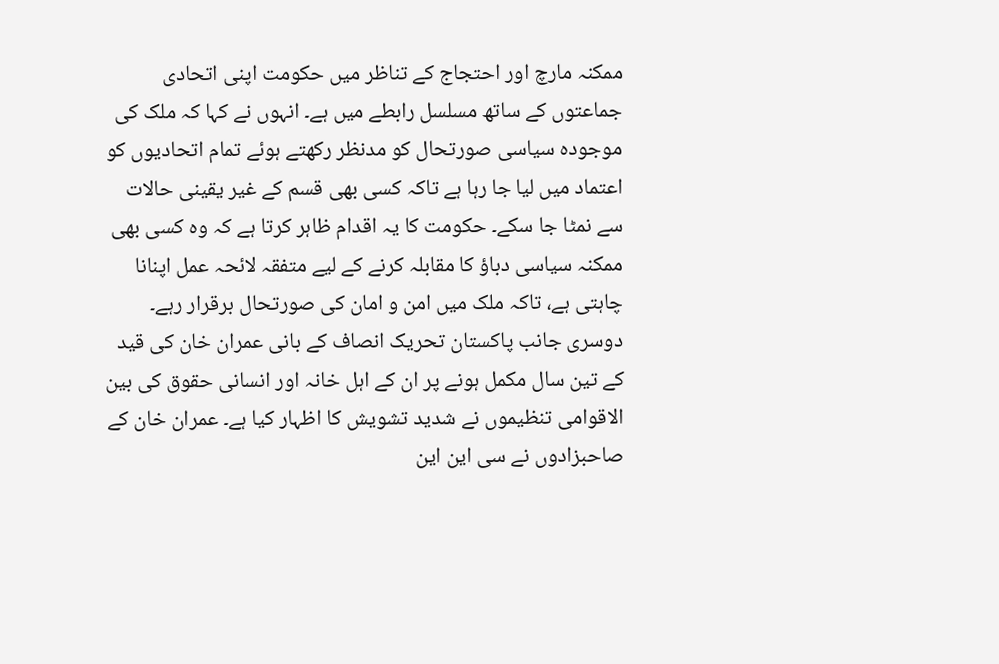ممکنہ مارچ اور احتجاج کے تناظر میں حکومت اپنی اتحادی جماعتوں کے ساتھ مسلسل رابطے میں ہے۔ انہوں نے کہا کہ ملک کی موجودہ سیاسی صورتحال کو مدنظر رکھتے ہوئے تمام اتحادیوں کو اعتماد میں لیا جا رہا ہے تاکہ کسی بھی قسم کے غیر یقینی حالات سے نمٹا جا سکے۔ حکومت کا یہ اقدام ظاہر کرتا ہے کہ وہ کسی بھی ممکنہ سیاسی دباؤ کا مقابلہ کرنے کے لیے متفقہ لائحہ عمل اپنانا چاہتی ہے، تاکہ ملک میں امن و امان کی صورتحال برقرار رہے۔
دوسری جانب پاکستان تحریک انصاف کے بانی عمران خان کی قید کے تین سال مکمل ہونے پر ان کے اہل خانہ اور انسانی حقوق کی بین الاقوامی تنظیموں نے شدید تشویش کا اظہار کیا ہے۔ عمران خان کے صاحبزادوں نے سی این این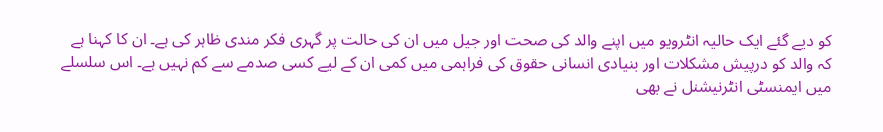کو دیے گئے ایک حالیہ انٹرویو میں اپنے والد کی صحت اور جیل میں ان کی حالت پر گہری فکر مندی ظاہر کی ہے۔ ان کا کہنا ہے کہ والد کو درپیش مشکلات اور بنیادی انسانی حقوق کی فراہمی میں کمی ان کے لیے کسی صدمے سے کم نہیں ہے۔ اس سلسلے میں ایمنسٹی انٹرنیشنل نے بھی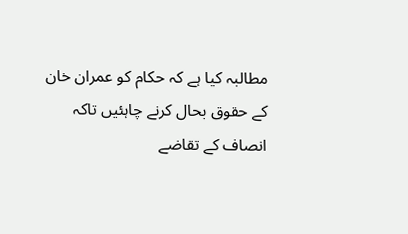مطالبہ کیا ہے کہ حکام کو عمران خان کے حقوق بحال کرنے چاہئیں تاکہ انصاف کے تقاضے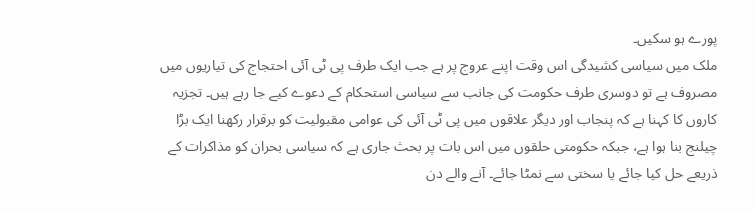پورے ہو سکیں۔
ملک میں سیاسی کشیدگی اس وقت اپنے عروج پر ہے جب ایک طرف پی ٹی آئی احتجاج کی تیاریوں میں مصروف ہے تو دوسری طرف حکومت کی جانب سے سیاسی استحکام کے دعوے کیے جا رہے ہیں۔ تجزیہ کاروں کا کہنا ہے کہ پنجاب اور دیگر علاقوں میں پی ٹی آئی کی عوامی مقبولیت کو برقرار رکھنا ایک بڑا چیلنج بنا ہوا ہے، جبکہ حکومتی حلقوں میں اس بات پر بحث جاری ہے کہ سیاسی بحران کو مذاکرات کے ذریعے حل کیا جائے یا سختی سے نمٹا جائے۔ آنے والے دن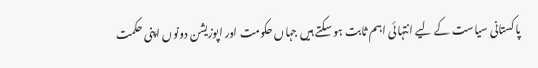پاکستانی سیاست کے لیے انتہائی اہم ثابت ہو سکتے ہیں جہاں حکومت اور اپوزیشن دونوں اپنی حکمت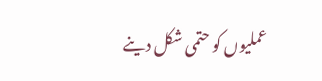عملیوں کو حتمی شکل دینے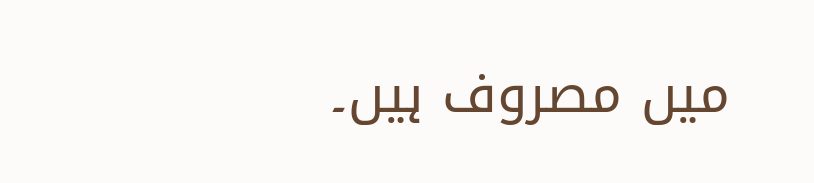میں مصروف ہیں۔